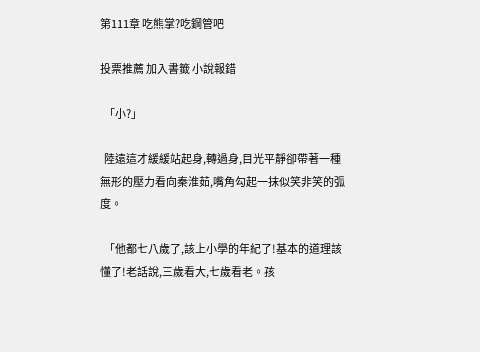第111章 吃熊掌?吃鋼管吧

投票推薦 加入書籤 小說報錯

  「小?」

  陸遠這才緩緩站起身,轉過身,目光平靜卻帶著一種無形的壓力看向秦淮茹,嘴角勾起一抹似笑非笑的弧度。

  「他都七八歲了,該上小學的年紀了!基本的道理該懂了!老話說,三歲看大,七歲看老。孩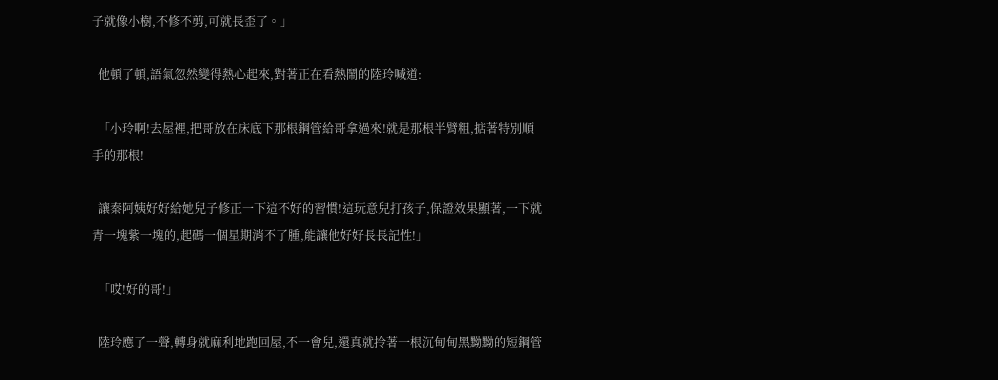子就像小樹,不修不剪,可就長歪了。」

  他頓了頓,語氣忽然變得熱心起來,對著正在看熱鬧的陸玲喊道:

  「小玲啊!去屋裡,把哥放在床底下那根鋼管給哥拿過來!就是那根半臂粗,掂著特別順手的那根!

  讓秦阿姨好好給她兒子修正一下這不好的習慣!這玩意兒打孩子,保證效果顯著,一下就青一塊紫一塊的,起碼一個星期消不了腫,能讓他好好長長記性!」

  「哎!好的哥!」

  陸玲應了一聲,轉身就麻利地跑回屋,不一會兒,還真就拎著一根沉甸甸黑黝黝的短鋼管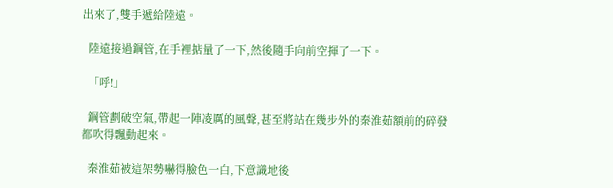出來了,雙手遞給陸遠。

  陸遠接過鋼管,在手裡掂量了一下,然後隨手向前空揮了一下。

  「呼!」

  鋼管劃破空氣,帶起一陣凌厲的風聲,甚至將站在幾步外的秦淮茹額前的碎發都吹得飄動起來。

  秦淮茹被這架勢嚇得臉色一白,下意識地後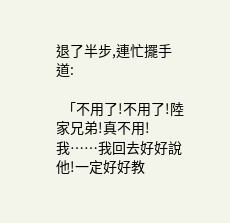退了半步,連忙擺手道:

  「不用了!不用了!陸家兄弟!真不用!我……我回去好好說他!一定好好教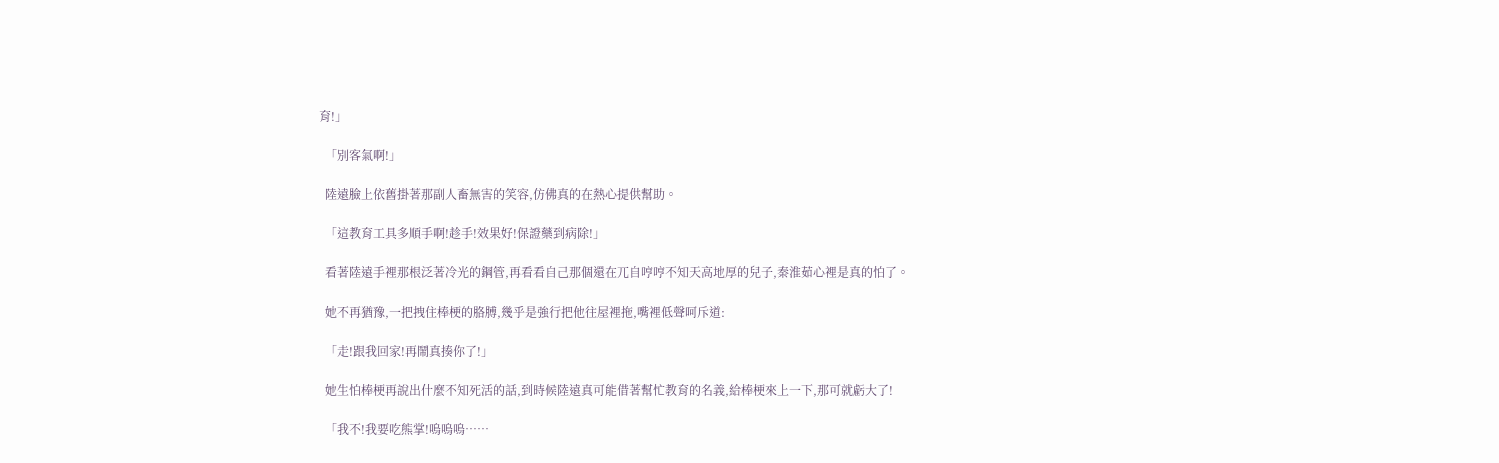育!」

  「別客氣啊!」

  陸遠臉上依舊掛著那副人畜無害的笑容,仿佛真的在熱心提供幫助。

  「這教育工具多順手啊!趁手!效果好!保證藥到病除!」

  看著陸遠手裡那根泛著冷光的鋼管,再看看自己那個還在兀自哼哼不知天高地厚的兒子,秦淮茹心裡是真的怕了。

  她不再猶豫,一把拽住棒梗的胳膊,幾乎是強行把他往屋裡拖,嘴裡低聲呵斥道:

  「走!跟我回家!再鬧真揍你了!」

  她生怕棒梗再說出什麼不知死活的話,到時候陸遠真可能借著幫忙教育的名義,給棒梗來上一下,那可就虧大了!

  「我不!我要吃熊掌!嗚嗚嗚……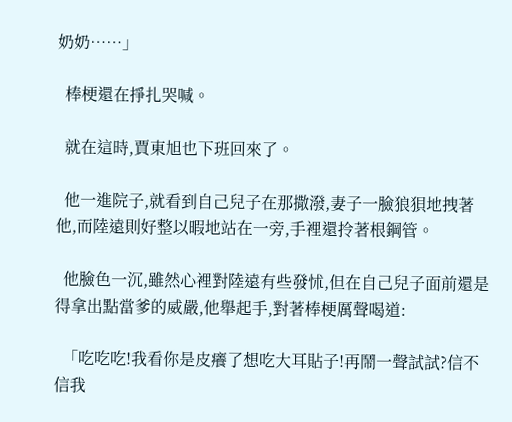奶奶……」

  棒梗還在掙扎哭喊。

  就在這時,賈東旭也下班回來了。

  他一進院子,就看到自己兒子在那撒潑,妻子一臉狼狽地拽著他,而陸遠則好整以暇地站在一旁,手裡還拎著根鋼管。

  他臉色一沉,雖然心裡對陸遠有些發怵,但在自己兒子面前還是得拿出點當爹的威嚴,他舉起手,對著棒梗厲聲喝道:

  「吃吃吃!我看你是皮癢了想吃大耳貼子!再鬧一聲試試?信不信我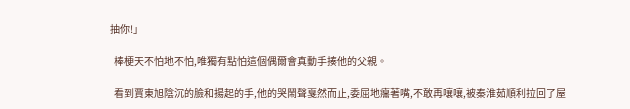抽你!」

  棒梗天不怕地不怕,唯獨有點怕這個偶爾會真動手揍他的父親。

  看到賈東旭陰沉的臉和揚起的手,他的哭鬧聲戛然而止,委屈地癟著嘴,不敢再嚷嚷,被秦淮茹順利拉回了屋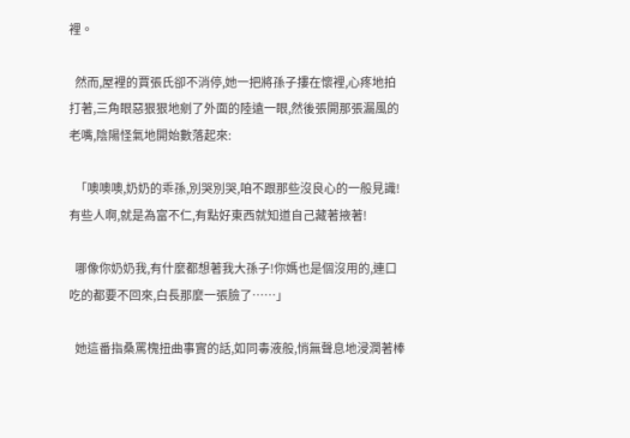裡。

  然而,屋裡的賈張氏卻不消停,她一把將孫子摟在懷裡,心疼地拍打著,三角眼惡狠狠地剜了外面的陸遠一眼,然後張開那張漏風的老嘴,陰陽怪氣地開始數落起來:

  「噢噢噢,奶奶的乖孫,別哭別哭,咱不跟那些沒良心的一般見識!有些人啊,就是為富不仁,有點好東西就知道自己藏著掖著!

  哪像你奶奶我,有什麼都想著我大孫子!你媽也是個沒用的,連口吃的都要不回來,白長那麼一張臉了……」

  她這番指桑罵槐扭曲事實的話,如同毒液般,悄無聲息地浸潤著棒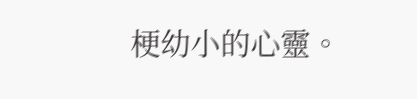梗幼小的心靈。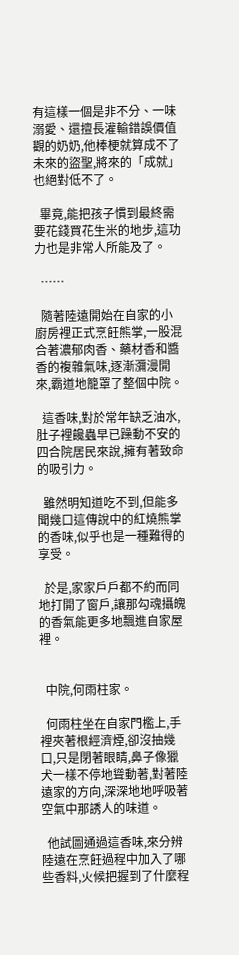有這樣一個是非不分、一味溺愛、還擅長灌輸錯誤價值觀的奶奶,他棒梗就算成不了未來的盜聖,將來的「成就」也絕對低不了。

  畢竟,能把孩子慣到最終需要花錢買花生米的地步,這功力也是非常人所能及了。

  ……

  隨著陸遠開始在自家的小廚房裡正式烹飪熊掌,一股混合著濃郁肉香、藥材香和醬香的複雜氣味,逐漸瀰漫開來,霸道地籠罩了整個中院。

  這香味,對於常年缺乏油水,肚子裡饞蟲早已躁動不安的四合院居民來說,擁有著致命的吸引力。

  雖然明知道吃不到,但能多聞幾口這傳說中的紅燒熊掌的香味,似乎也是一種難得的享受。

  於是,家家戶戶都不約而同地打開了窗戶,讓那勾魂攝魄的香氣能更多地飄進自家屋裡。


  中院,何雨柱家。

  何雨柱坐在自家門檻上,手裡夾著根經濟煙,卻沒抽幾口,只是閉著眼睛,鼻子像獵犬一樣不停地聳動著,對著陸遠家的方向,深深地地呼吸著空氣中那誘人的味道。

  他試圖通過這香味,來分辨陸遠在烹飪過程中加入了哪些香料,火候把握到了什麼程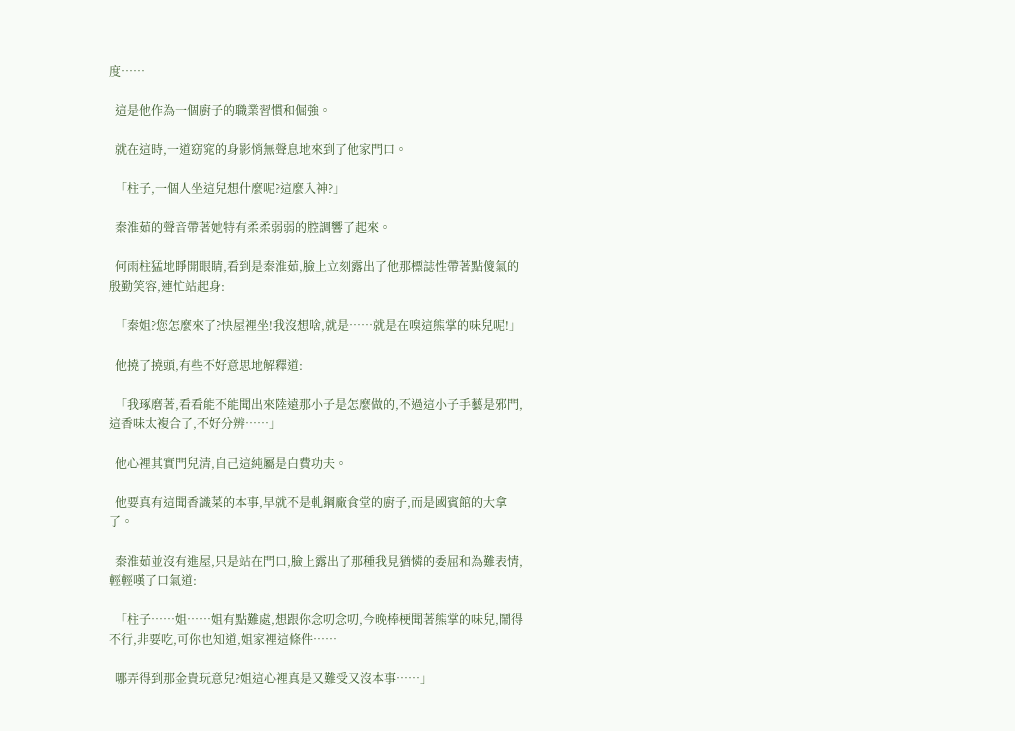度……

  這是他作為一個廚子的職業習慣和倔強。

  就在這時,一道窈窕的身影悄無聲息地來到了他家門口。

  「柱子,一個人坐這兒想什麼呢?這麼入神?」

  秦淮茹的聲音帶著她特有柔柔弱弱的腔調響了起來。

  何雨柱猛地睜開眼睛,看到是秦淮茹,臉上立刻露出了他那標誌性帶著點傻氣的殷勤笑容,連忙站起身:

  「秦姐?您怎麼來了?快屋裡坐!我沒想啥,就是……就是在嗅這熊掌的味兒呢!」

  他撓了撓頭,有些不好意思地解釋道:

  「我琢磨著,看看能不能聞出來陸遠那小子是怎麼做的,不過這小子手藝是邪門,這香味太複合了,不好分辨……」

  他心裡其實門兒清,自己這純屬是白費功夫。

  他要真有這聞香識菜的本事,早就不是軋鋼廠食堂的廚子,而是國賓館的大拿了。

  秦淮茹並沒有進屋,只是站在門口,臉上露出了那種我見猶憐的委屈和為難表情,輕輕嘆了口氣道:

  「柱子……姐……姐有點難處,想跟你念叨念叨,今晚棒梗聞著熊掌的味兒,鬧得不行,非要吃,可你也知道,姐家裡這條件……

  哪弄得到那金貴玩意兒?姐這心裡真是又難受又沒本事……」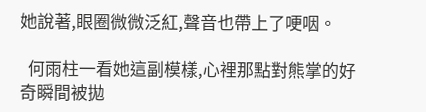她說著,眼圈微微泛紅,聲音也帶上了哽咽。

  何雨柱一看她這副模樣,心裡那點對熊掌的好奇瞬間被拋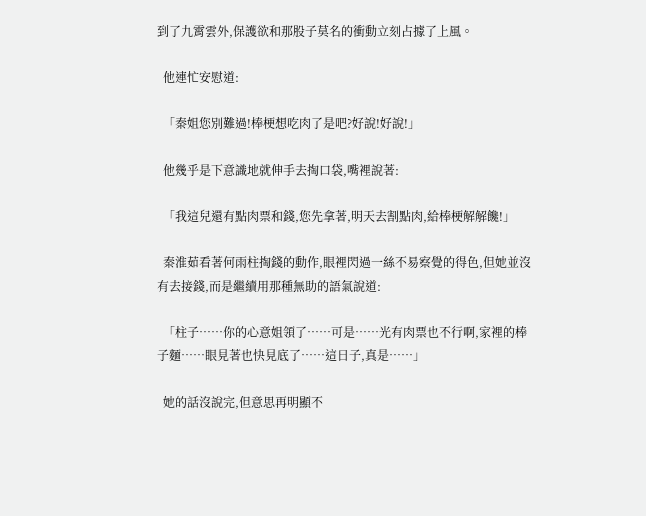到了九霄雲外,保護欲和那股子莫名的衝動立刻占據了上風。

  他連忙安慰道:

  「秦姐您別難過!棒梗想吃肉了是吧?好說!好說!」

  他幾乎是下意識地就伸手去掏口袋,嘴裡說著:

  「我這兒還有點肉票和錢,您先拿著,明天去割點肉,給棒梗解解饞!」

  秦淮茹看著何雨柱掏錢的動作,眼裡閃過一絲不易察覺的得色,但她並沒有去接錢,而是繼續用那種無助的語氣說道:

  「柱子……你的心意姐領了……可是……光有肉票也不行啊,家裡的棒子麵……眼見著也快見底了……這日子,真是……」

  她的話沒說完,但意思再明顯不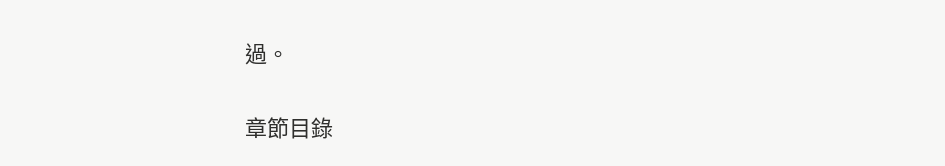過。

章節目錄